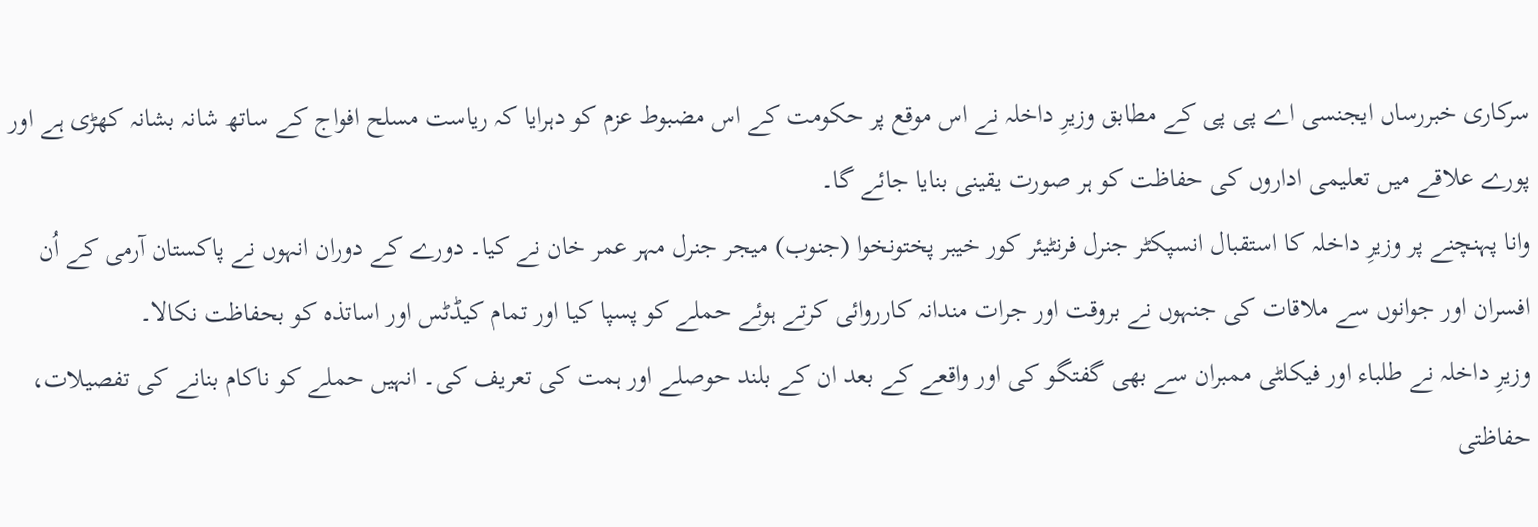سرکاری خبررساں ایجنسی اے پی پی کے مطابق وزیرِ داخلہ نے اس موقع پر حکومت کے اس مضبوط عزم کو دہرایا کہ ریاست مسلح افواج کے ساتھ شانہ بشانہ کھڑی ہے اور پورے علاقے میں تعلیمی اداروں کی حفاظت کو ہر صورت یقینی بنایا جائے گا۔
وانا پہنچنے پر وزیرِ داخلہ کا استقبال انسپکٹر جنرل فرنٹیئر کور خیبر پختونخوا (جنوب) میجر جنرل مہر عمر خان نے کیا۔ دورے کے دوران انہوں نے پاکستان آرمی کے اُن افسران اور جوانوں سے ملاقات کی جنہوں نے بروقت اور جرات مندانہ کارروائی کرتے ہوئے حملے کو پسپا کیا اور تمام کیڈٹس اور اساتذہ کو بحفاظت نکالا۔
وزیرِ داخلہ نے طلباء اور فیکلٹی ممبران سے بھی گفتگو کی اور واقعے کے بعد ان کے بلند حوصلے اور ہمت کی تعریف کی۔ انہیں حملے کو ناکام بنانے کی تفصیلات، حفاظتی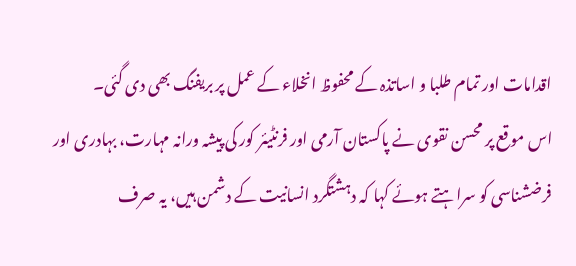اقدامات اور تمام طلبا و اساتذہ کے محفوظ انخلاء کے عمل پر بریفنگ بھی دی گئی۔
اس موقع پر محسن نقوی نے پاکستان آرمی اور فرنٹیئر کور کی پیشہ ورانہ مہارت، بہادری اور فرضشناسی کو سراہتے ہوئے کہا کہ دہشتگرد انسانیت کے دشمن ہیں، یہ صرف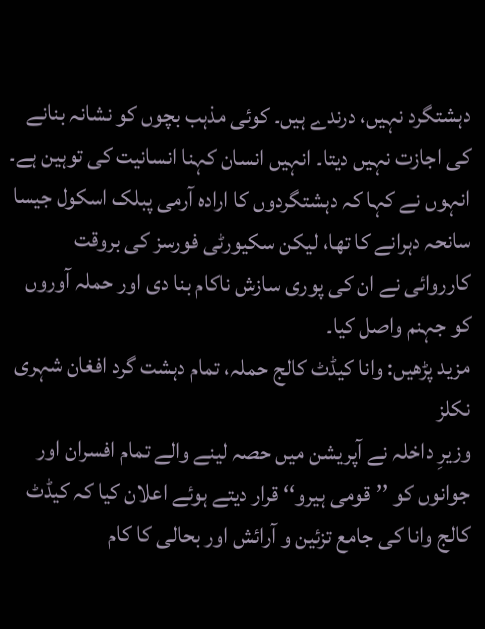دہشتگرد نہیں، درندے ہیں۔ کوئی مذہب بچوں کو نشانہ بنانے کی اجازت نہیں دیتا۔ انہیں انسان کہنا انسانیت کی توہین ہے۔
انہوں نے کہا کہ دہشتگردوں کا ارادہ آرمی پبلک اسکول جیسا سانحہ دہرانے کا تھا، لیکن سکیورٹی فورسز کی بروقت کارروائی نے ان کی پوری سازش ناکام بنا دی اور حملہ آوروں کو جہنم واصل کیا۔
مزید پڑھیں: وانا کیڈٹ کالج حملہ، تمام دہشت گرد افغان شہری نکلز
وزیرِ داخلہ نے آپریشن میں حصہ لینے والے تمام افسران اور جوانوں کو ’’قومی ہیرو‘‘ قرار دیتے ہوئے اعلان کیا کہ کیڈٹ کالج وانا کی جامع تزئین و آرائش اور بحالی کا کام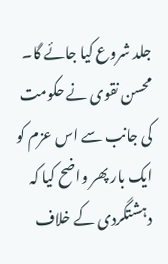جلد شروع کیا جائے گا۔
محسن نقوی نے حکومت کی جانب سے اس عزم کو ایک بار پھر واضح کیا کہ دہشتگردی کے خلاف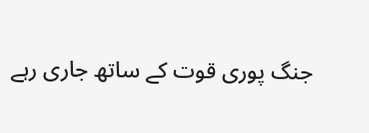جنگ پوری قوت کے ساتھ جاری رہے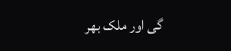گی اور ملک بھر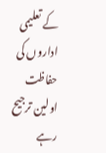کے تعلیمی اداروں کی حفاظت اولین ترجیح رہے